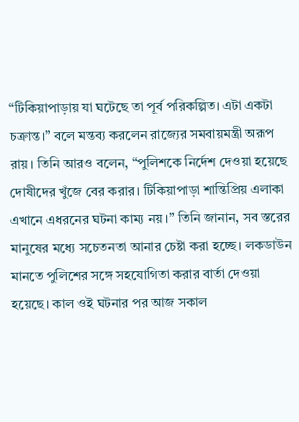“টিকিয়াপাড়ায় যা ঘটেছে তা পূর্ব পরিকল্পিত। এটা একটা চক্রান্ত।” বলে মন্তব্য করলেন রাজ্যের সমবায়মন্ত্রী অরূপ রায়। তিনি আরও বলেন, “পুলিশকে নির্দেশ দেওয়া হয়েছে দোষীদের খুঁজে বের করার। টিকিয়াপাড়া শান্তিপ্রিয় এলাকা এখানে এধরনের ঘটনা কাম্য নয়।” তিনি জানান, সব স্তরের মানুষের মধ্যে সচেতনতা আনার চেষ্টা করা হচ্ছে। লকডাউন মানতে পুলিশের সঙ্গে সহযোগিতা করার বার্তা দেওয়া হয়েছে। কাল ওই ঘটনার পর আজ সকাল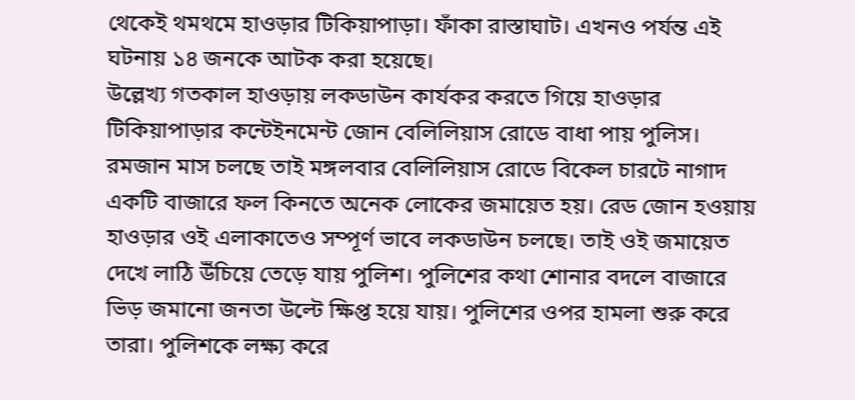থেকেই থমথমে হাওড়ার টিকিয়াপাড়া। ফাঁকা রাস্তাঘাট। এখনও পর্যন্ত এই ঘটনায় ১৪ জনকে আটক করা হয়েছে।
উল্লেখ্য গতকাল হাওড়ায় লকডাউন কার্যকর করতে গিয়ে হাওড়ার টিকিয়াপাড়ার কন্টেইনমেন্ট জোন বেলিলিয়াস রোডে বাধা পায় পুলিস। রমজান মাস চলছে তাই মঙ্গলবার বেলিলিয়াস রোডে বিকেল চারটে নাগাদ একটি বাজারে ফল কিনতে অনেক লোকের জমায়েত হয়। রেড জোন হওয়ায় হাওড়ার ওই এলাকাতেও সম্পূর্ণ ভাবে লকডাউন চলছে। তাই ওই জমায়েত দেখে লাঠি উঁচিয়ে তেড়ে যায় পুলিশ। পুলিশের কথা শোনার বদলে বাজারে ভিড় জমানো জনতা উল্টে ক্ষিপ্ত হয়ে যায়। পুলিশের ওপর হামলা শুরু করে তারা। পুলিশকে লক্ষ্য করে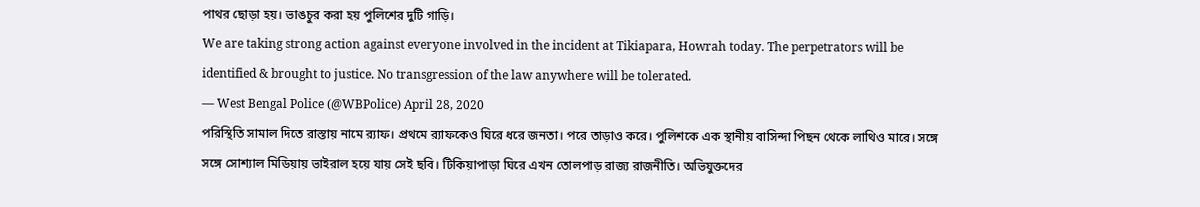পাথর ছোড়া হয়। ভাঙচুর করা হয় পুলিশের দুটি গাড়ি।
We are taking strong action against everyone involved in the incident at Tikiapara, Howrah today. The perpetrators will be identified & brought to justice. No transgression of the law anywhere will be tolerated.
— West Bengal Police (@WBPolice) April 28, 2020
পরিস্থিতি সামাল দিতে রাস্তায় নামে ব়্যাফ। প্রথমে ব়্যাফকেও ঘিরে ধরে জনতা। পরে তাড়াও করে। পুলিশকে এক স্থানীয় বাসিন্দা পিছন থেকে লাথিও মারে। সঙ্গে সঙ্গে সোশ্যাল মিডিয়ায় ভাইরাল হয়ে যায় সেই ছবি। টিকিয়াপাড়া ঘিরে এখন তোলপাড় রাজ্য রাজনীতি। অভিযুক্তদের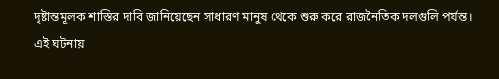দৃষ্টান্তমূলক শাস্তির দাবি জানিয়েছেন সাধারণ মানুষ থেকে শুরু করে রাজনৈতিক দলগুলি পর্যন্ত।
এই ঘটনায়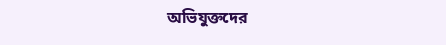অভিযুক্তদের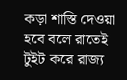কড়া শাস্তি দেওয়া হবে বলে রাতেই টুইট করে রাজ্য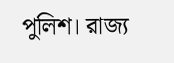পুলিশ। রাজ্য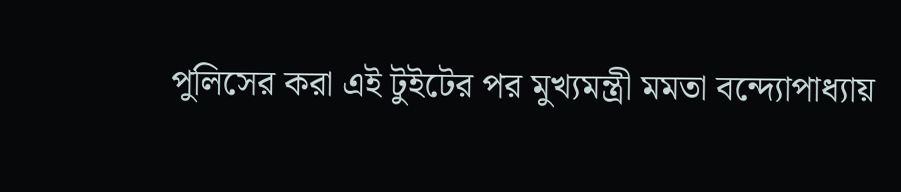পুলিসের করা এই টুইটের পর মুখ্যমন্ত্রী মমতা বন্দ্যোপাধ্যায়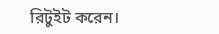রিটুইট করেন।